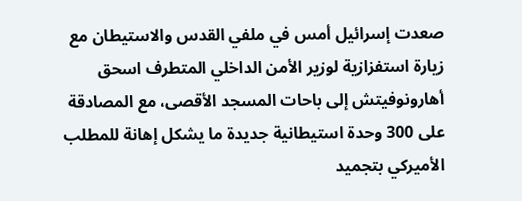صعدت إسرائيل أمس في ملفي القدس والاستيطان مع زيارة استفزازية لوزير الأمن الداخلي المتطرف اسحق أهارونوفيتش إلى باحات المسجد الأقصى، مع المصادقة على 300 وحدة استيطانية جديدة ما يشكل إهانة للمطلب الأميركي بتجميد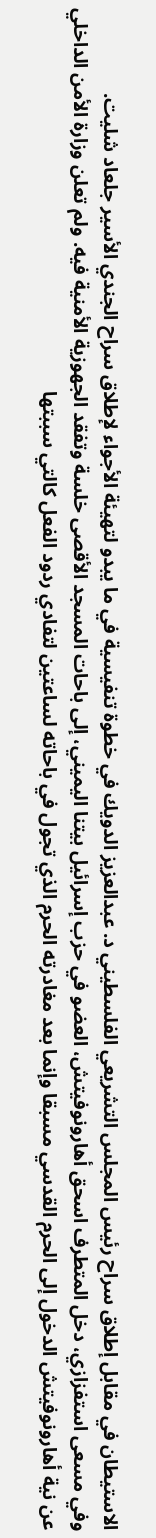الاستيطان في مقابل إطلاق سراح رئيس المجلس التشريعي الفلسطيني د. عبدالعزيز الدويك في خطوة تنفيسية في ما يبدو لتهيئة الأجواء لإطلاق سراح الجندي الأسير جلعاد شليت.
وفي مسعى استفزازي، دخل المتطرف اسحق أهارونوفيتش، العضو في حزب إسرائيل بيتنا اليميني، إلى باحات المسجد الأقصى خلسة وتفقد الجهوزية الأمنية فيه. ولم تعلن وزارة الأمن الداخلي عن نية أهارونوفيتش الدخول إلى الحرم القدسي مسبقا وإنما بعد مغادرته الحرم الذي تجول في باحاته لساعتين لتفادي ردود الفعل كالتي سببتها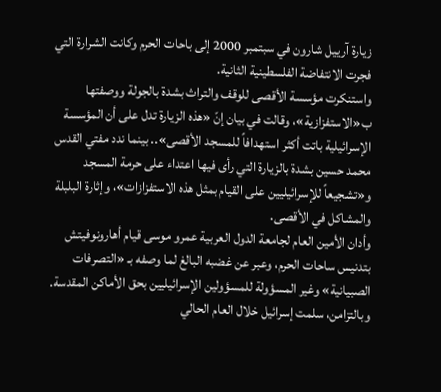زيارة آرييل شارون في سبتمبر 2000 إلى باحات الحرم وكانت الشرارة التي فجرت الانتفاضة الفلسطينية الثانية.
واستنكرت مؤسسة الأقصى للوقف والتراث بشدة بالجولة ووصفتها ب«الاستفزازية»، وقالت في بيان إنّ «هذه الزيارة تدل على أن المؤسسة الإسرائيلية باتت أكثر استهدافاً للمسجد الأقصى».. بينما ندد مفتي القدس محمد حسين بشدة بالزيارة التي رأى فيها اعتداء على حرمة المسجد و«تشجيعاً للإسرائيليين على القيام بمثل هذه الاستفزازات»، وإثارة البلبلة والمشاكل في الأقصى.
وأدان الأمين العام لجامعة الدول العربية عمرو موسى قيام أهارونوفيتش بتدنيس ساحات الحرم، وعبر عن غضبه البالغ لما وصفه بـ «التصرفات الصبيانية» وغير المسؤولة للمسؤولين الإسرائيليين بحق الأماكن المقدسة.
وبالتزامن، سلمت إسرائيل خلال العام الحالي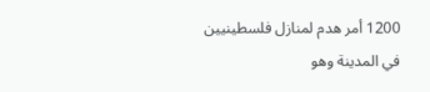1200 أمر هدم لمنازل فلسطينيين في المدينة وهو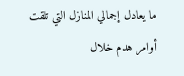ما يعادل إجمالي المنازل التي تلقت أوامر هدم خلال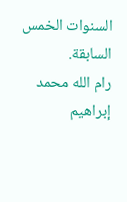السنوات الخمس السابقة.
رام الله محمد إبراهيم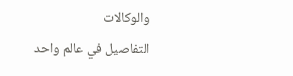والوكالات
التفاصيل في عالم واحد